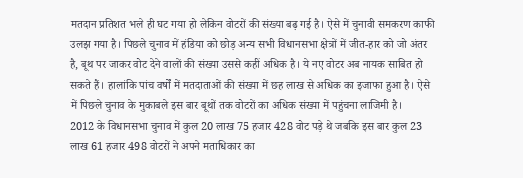मतदान प्रतिशत भले ही घट गया हो लेकिन वोटरों की संख्या बढ़ गई है। ऐसे में चुनावी समकरण काफी उलझ गया है। पिछले चुनाव में हंडिया को छोड़ अन्य सभी विधानसभा क्षेत्रों में जीत-हार को जो अंतर है, बूथ पर जाकर वोट देने वालों की संख्या उससे कहीं अधिक है। ये नए वोटर अब नायक साबित हो सकते हैं। हालांकि पांच वर्षों में मतदाताओं की संख्या में छह लाख से अधिक का इजाफा हुआ है। ऐसे में पिछले चुनाव के मुकाबले इस बार बूथों तक वोटरों का अधिक संख्या में पहुंचना लाजिमी है।
2012 के विधानसभा चुनाव में कुल 20 लाख 75 हजार 428 वोट पड़े थे जबकि इस बार कुल 23 लाख 61 हजार 498 वोटरों ने अपने मताधिकार का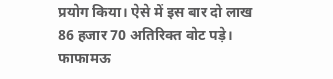प्रयोग किया। ऐसे में इस बार दो लाख 86 हजार 70 अतिरिक्त वोट पड़े। फाफामऊ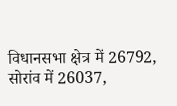विधानसभा क्षेत्र में 26792, सोरांव में 26037,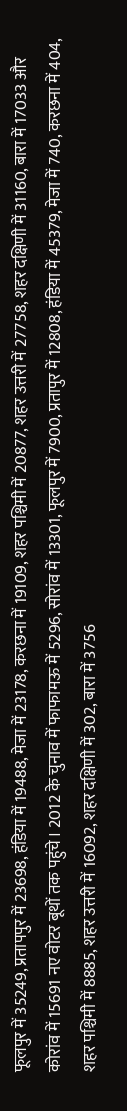फूलपुर में 35249, प्रतापपुर में 23698, हंडिया में 19488, मेजा में 23178, करछना में 19109, शहर पश्चिमी में 20877, शहर उत्तरी में 27758, शहर दक्षिणी में 31160, बारा में 17033 और कोरांव में 15691 नए वोटर बूथों तक पहुंचे। 2012 के चुनाव में फाफामऊ में 5296, सोरांव में 13301, फूलपुर में 7900, प्रतापुर में 12808, हंडिया में 45379, मेजा में 740, करछना में 404, शहर पश्चिमी में 8885, शहर उत्तरी में 16092, शहर दक्षिणी में 302, बारा में 3756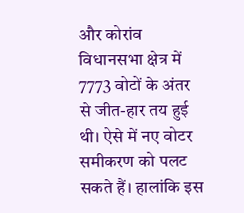और कोरांव विधानसभा क्षेत्र में 7773 वोटों के अंतर से जीत-हार तय हुई थी। ऐसे में नए वोटर समीकरण को पलट सकते हैं। हालांकि इस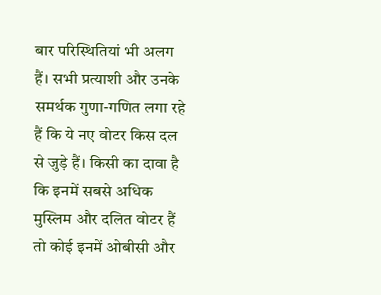बार परिस्थितियां भी अलग हैं। सभी प्रत्याशी और उनके समर्थक गुणा-गणित लगा रहे हैं कि ये नए वोटर किस दल से जुड़े हैं। किसी का दावा है कि इनमें सबसे अधिक मुस्लिम और दलित वोटर हैं तो कोई इनमें ओबीसी और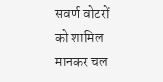सवर्ण वोटरों को शामिल मानकर चल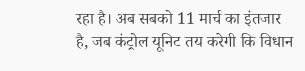रहा है। अब सबको 11 मार्च का इंतजार है, जब कंट्रोल यूनिट तय करेगी कि विधान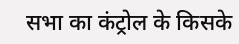सभा का कंट्रोल के किसके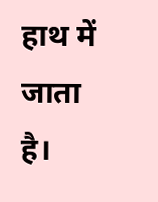हाथ में जाता है।